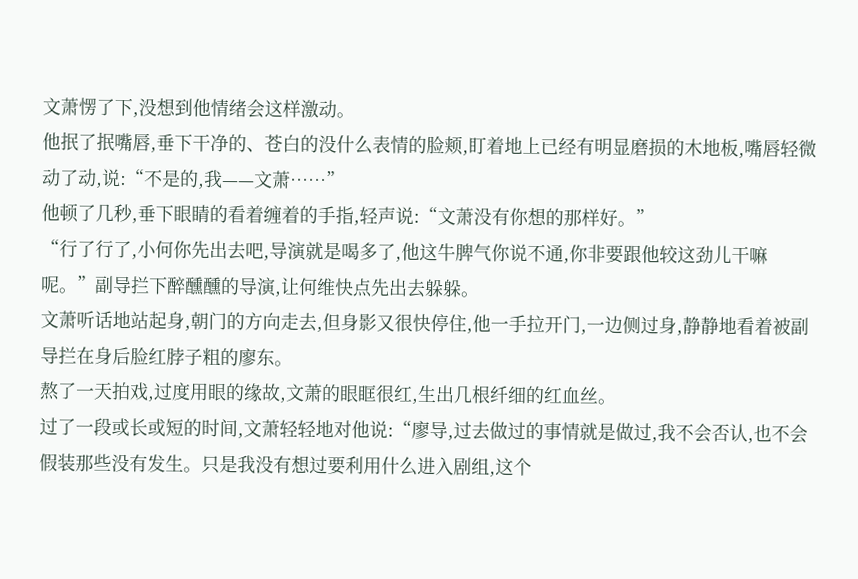文萧愣了下,没想到他情绪会这样激动。
他抿了抿嘴唇,垂下干净的、苍白的没什么表情的脸颊,盯着地上已经有明显磨损的木地板,嘴唇轻微动了动,说:“不是的,我——文萧……”
他顿了几秒,垂下眼睛的看着缠着的手指,轻声说:“文萧没有你想的那样好。”
“行了行了,小何你先出去吧,导演就是喝多了,他这牛脾气你说不通,你非要跟他较这劲儿干嘛呢。”副导拦下醉醺醺的导演,让何维快点先出去躲躲。
文萧听话地站起身,朝门的方向走去,但身影又很快停住,他一手拉开门,一边侧过身,静静地看着被副导拦在身后脸红脖子粗的廖东。
熬了一天拍戏,过度用眼的缘故,文萧的眼眶很红,生出几根纤细的红血丝。
过了一段或长或短的时间,文萧轻轻地对他说:“廖导,过去做过的事情就是做过,我不会否认,也不会假装那些没有发生。只是我没有想过要利用什么进入剧组,这个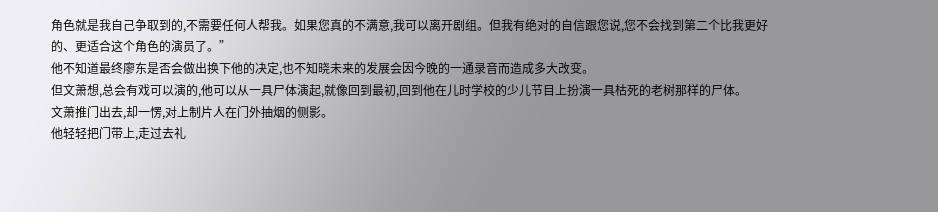角色就是我自己争取到的,不需要任何人帮我。如果您真的不满意,我可以离开剧组。但我有绝对的自信跟您说,您不会找到第二个比我更好的、更适合这个角色的演员了。”
他不知道最终廖东是否会做出换下他的决定,也不知晓未来的发展会因今晚的一通录音而造成多大改变。
但文萧想,总会有戏可以演的,他可以从一具尸体演起,就像回到最初,回到他在儿时学校的少儿节目上扮演一具枯死的老树那样的尸体。
文萧推门出去,却一愣,对上制片人在门外抽烟的侧影。
他轻轻把门带上,走过去礼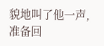貌地叫了他一声,准备回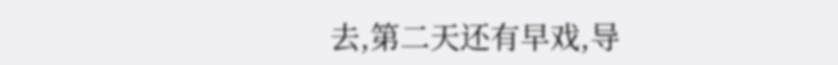去,第二天还有早戏,导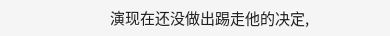演现在还没做出踢走他的决定,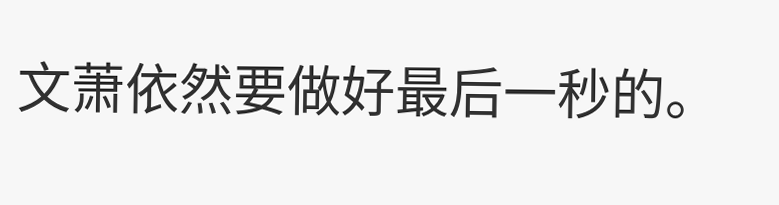文萧依然要做好最后一秒的。